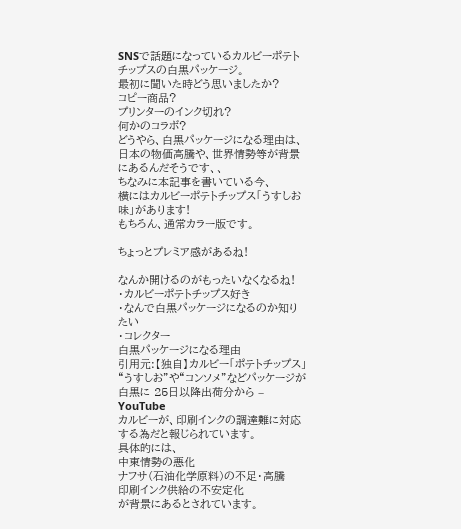SNSで話題になっているカルビーポテトチップスの白黒パッケージ。
最初に聞いた時どう思いましたか?
コピー商品?
プリンターのインク切れ?
何かのコラボ?
どうやら、白黒パッケージになる理由は、
日本の物価高騰や、世界情勢等が背景にあるんだそうです、、
ちなみに本記事を書いている今、
横にはカルビーポテトチップス「うすしお味」があります!
もちろん、通常カラー版です。

ちょっとプレミア感があるね!

なんか開けるのがもったいなくなるね!
・カルビーポテトチップス好き
・なんで白黒パッケージになるのか知りたい
・コレクター
白黒パッケージになる理由
引用元:【独自】カルビー「ポテトチップス」 “うすしお”や“コンソメ”などパッケージが白黒に 25日以降出荷分から – YouTube
カルビーが、印刷インクの調達難に対応する為だと報じられています。
具体的には、
中東情勢の悪化
ナフサ(石油化学原料)の不足・高騰
印刷インク供給の不安定化
が背景にあるとされています。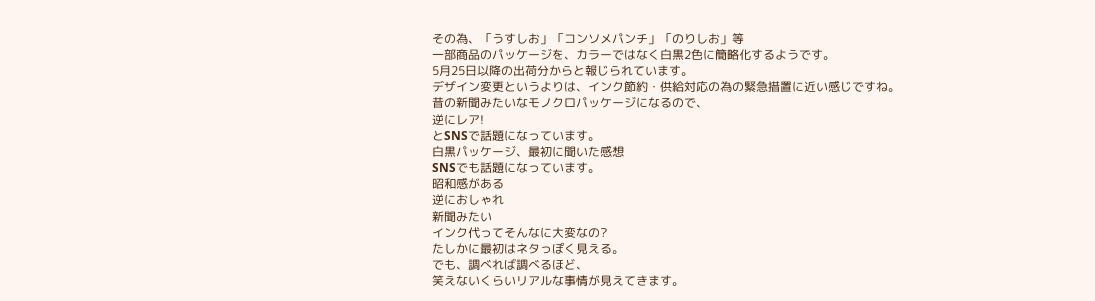その為、「うすしお」「コンソメパンチ」「のりしお」等
一部商品のパッケージを、カラーではなく白黒2色に簡略化するようです。
5月25日以降の出荷分からと報じられています。
デザイン変更というよりは、インク節約・供給対応の為の緊急措置に近い感じですね。
昔の新聞みたいなモノクロパッケージになるので、
逆にレア!
とSNSで話題になっています。
白黒パッケージ、最初に聞いた感想
SNSでも話題になっています。
昭和感がある
逆におしゃれ
新聞みたい
インク代ってそんなに大変なの?
たしかに最初はネタっぽく見える。
でも、調べれば調べるほど、
笑えないくらいリアルな事情が見えてきます。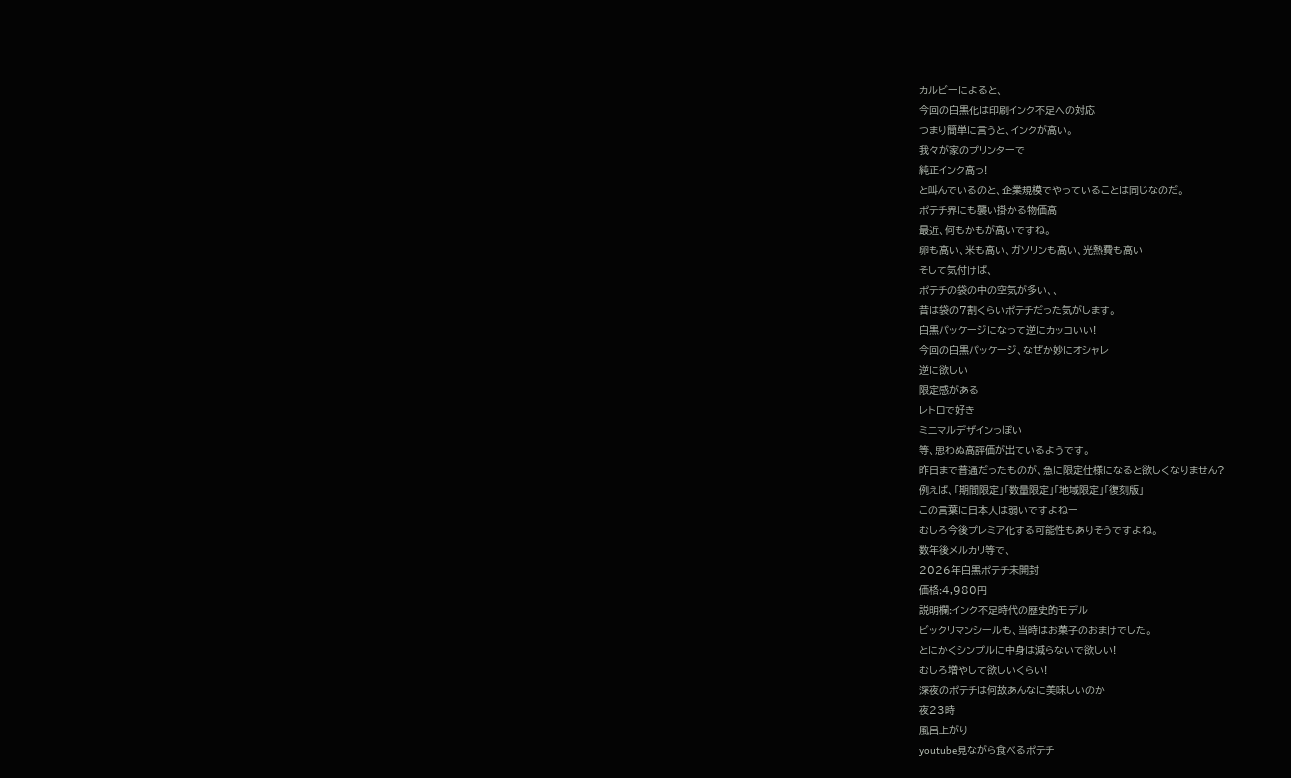カルビーによると、
今回の白黒化は印刷インク不足への対応
つまり簡単に言うと、インクが高い。
我々が家のプリンターで
純正インク高っ!
と叫んでいるのと、企業規模でやっていることは同じなのだ。
ポテチ界にも襲い掛かる物価高
最近、何もかもが高いですね。
卵も高い、米も高い、ガソリンも高い、光熱費も高い
そして気付けば、
ポテチの袋の中の空気が多い、、
昔は袋の7割くらいポテチだった気がします。
白黒パッケージになって逆にカッコいい!
今回の白黒パッケージ、なぜか妙にオシャレ
逆に欲しい
限定感がある
レトロで好き
ミニマルデザインっぽい
等、思わぬ高評価が出ているようです。
昨日まで普通だったものが、急に限定仕様になると欲しくなりません?
例えば、「期間限定」「数量限定」「地域限定」「復刻版」
この言葉に日本人は弱いですよねー
むしろ今後プレミア化する可能性もありそうですよね。
数年後メルカリ等で、
2026年白黒ポテチ未開封
価格:4,980円
説明欄:インク不足時代の歴史的モデル
ビックリマンシールも、当時はお菓子のおまけでした。
とにかくシンプルに中身は減らないで欲しい!
むしろ増やして欲しいくらい!
深夜のポテチは何故あんなに美味しいのか
夜23時
風呂上がり
youtube見ながら食べるポテチ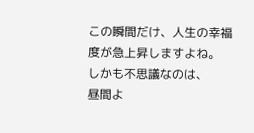この瞬間だけ、人生の幸福度が急上昇しますよね。
しかも不思議なのは、
昼間よ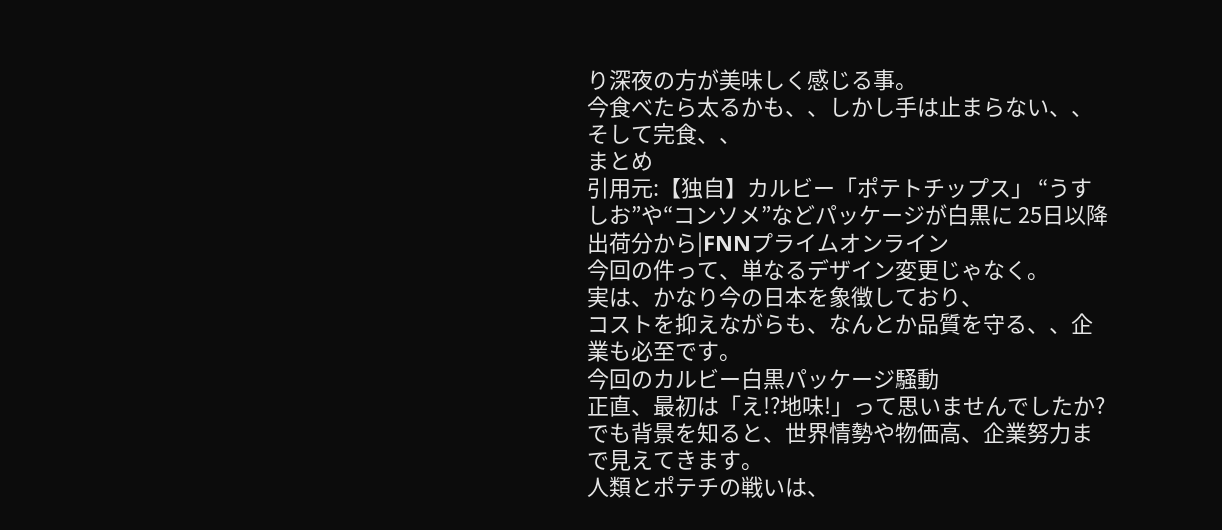り深夜の方が美味しく感じる事。
今食べたら太るかも、、しかし手は止まらない、、そして完食、、
まとめ
引用元:【独自】カルビー「ポテトチップス」 “うすしお”や“コンソメ”などパッケージが白黒に 25日以降出荷分から|FNNプライムオンライン
今回の件って、単なるデザイン変更じゃなく。
実は、かなり今の日本を象徴しており、
コストを抑えながらも、なんとか品質を守る、、企業も必至です。
今回のカルビー白黒パッケージ騒動
正直、最初は「え!?地味!」って思いませんでしたか?
でも背景を知ると、世界情勢や物価高、企業努力まで見えてきます。
人類とポテチの戦いは、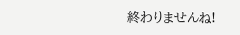終わりませんね!